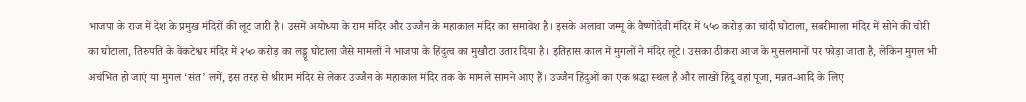भाजपा के राज में देश के प्रमुख मंदिरों की लूट जारी है। उसमें अयोध्या के राम मंदिर और उज्जैन के महाकाल मंदिर का समावेश है। इसके अलावा जम्मू के वैष्णोदेवी मंदिर में ५५० करोड़ का चांदी घोटाला, सबरीमाला मंदिर में सोने की चोरी का घोटाला, तिरुपति के वेंकटेश्वर मंदिर में २५० करोड़ का लड्डू घोटाला जैसे मामलों ने भाजपा के हिंदुत्व का मुखौटा उतार दिया है। इतिहास काल में मुगलों ने मंदिर लूटे। उसका ठीकरा आज के मुसलमानों पर फोड़ा जाता है, लेकिन मुगल भी अचंभित हो जाएं या मुगल ‘संत’ लगें, इस तरह से श्रीराम मंदिर से लेकर उज्जैन के महाकाल मंदिर तक के मामले सामने आए हैं। उज्जैन हिंदुओं का एक श्रद्धा स्थल है और लाखों हिंदू वहां पूजा, मन्नत-आदि के लिए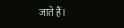जाते हैं।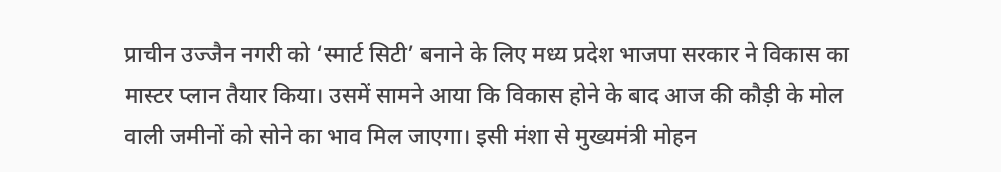प्राचीन उज्जैन नगरी को ‘स्मार्ट सिटी’ बनाने के लिए मध्य प्रदेश भाजपा सरकार ने विकास का मास्टर प्लान तैयार किया। उसमें सामने आया कि विकास होने के बाद आज की कौड़ी के मोल वाली जमीनों को सोने का भाव मिल जाएगा। इसी मंशा से मुख्यमंत्री मोहन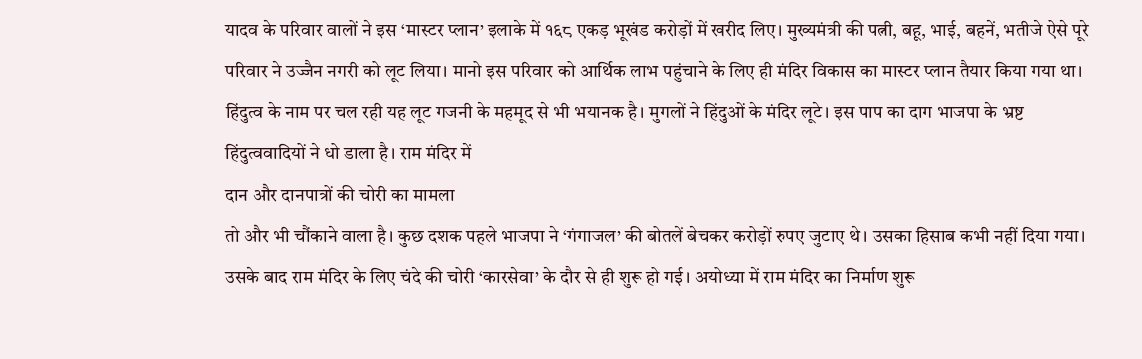यादव के परिवार वालों ने इस ‘मास्टर प्लान’ इलाके में १६८ एकड़ भूखंड करोड़ों में खरीद लिए। मुख्यमंत्री की पत्नी, बहू, भाई, बहनें, भतीजे ऐसे पूरे परिवार ने उज्जैन नगरी को लूट लिया। मानो इस परिवार को आर्थिक लाभ पहुंचाने के लिए ही मंदिर विकास का मास्टर प्लान तैयार किया गया था। हिंदुत्व के नाम पर चल रही यह लूट गजनी के महमूद से भी भयानक है। मुगलों ने हिंदुओं के मंदिर लूटे। इस पाप का दाग भाजपा के भ्रष्ट हिंदुत्ववादियों ने धो डाला है। राम मंदिर में
दान और दानपात्रों की चोरी का मामला
तो और भी चौंकाने वाला है। कुछ दशक पहले भाजपा ने ‘गंगाजल’ की बोतलें बेचकर करोड़ों रुपए जुटाए थे। उसका हिसाब कभी नहीं दिया गया। उसके बाद राम मंदिर के लिए चंदे की चोरी ‘कारसेवा’ के दौर से ही शुरू हो गई। अयोध्या में राम मंदिर का निर्माण शुरू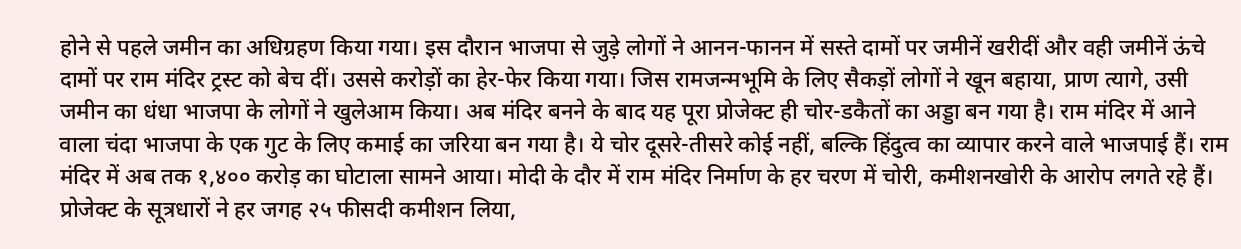होने से पहले जमीन का अधिग्रहण किया गया। इस दौरान भाजपा से जुड़े लोगों ने आनन-फानन में सस्ते दामों पर जमीनें खरीदीं और वही जमीनें ऊंचे दामों पर राम मंदिर ट्रस्ट को बेच दीं। उससे करोड़ों का हेर-फेर किया गया। जिस रामजन्मभूमि के लिए सैकड़ों लोगों ने खून बहाया, प्राण त्यागे, उसी जमीन का धंधा भाजपा के लोगों ने खुलेआम किया। अब मंदिर बनने के बाद यह पूरा प्रोजेक्ट ही चोर-डकैतों का अड्डा बन गया है। राम मंदिर में आने वाला चंदा भाजपा के एक गुट के लिए कमाई का जरिया बन गया है। ये चोर दूसरे-तीसरे कोई नहीं, बल्कि हिंदुत्व का व्यापार करने वाले भाजपाई हैं। राम मंदिर में अब तक १,४०० करोड़ का घोटाला सामने आया। मोदी के दौर में राम मंदिर निर्माण के हर चरण में चोरी, कमीशनखोरी के आरोप लगते रहे हैं। प्रोजेक्ट के सूत्रधारों ने हर जगह २५ फीसदी कमीशन लिया,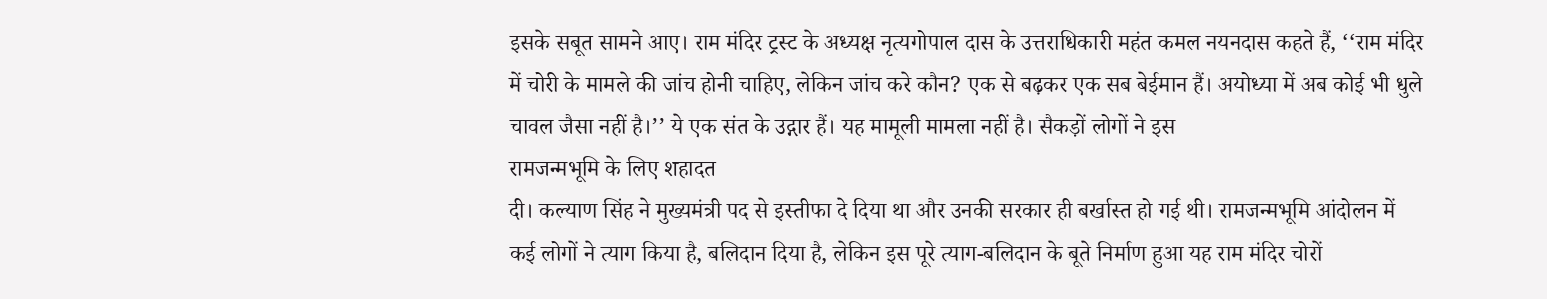इसके सबूत सामने आए। राम मंदिर ट्रस्ट के अध्यक्ष नृत्यगोपाल दास के उत्तराधिकारी महंत कमल नयनदास कहते हैं, ‘‘राम मंदिर में चोरी के मामले की जांच होनी चाहिए, लेकिन जांच करे कौन? एक से बढ़कर एक सब बेईमान हैं। अयोध्या में अब कोई भी धुले चावल जैसा नहीं है।’’ ये एक संत के उद्गार हैं। यह मामूली मामला नहीं है। सैकड़ों लोगों ने इस
रामजन्मभूमि के लिए शहादत
दी। कल्याण सिंह ने मुख्यमंत्री पद से इस्तीफा दे दिया था और उनकी सरकार ही बर्खास्त हो गई थी। रामजन्मभूमि आंदोलन में कई लोगों ने त्याग किया है, बलिदान दिया है, लेकिन इस पूरे त्याग-बलिदान के बूते निर्माण हुआ यह राम मंदिर चोरों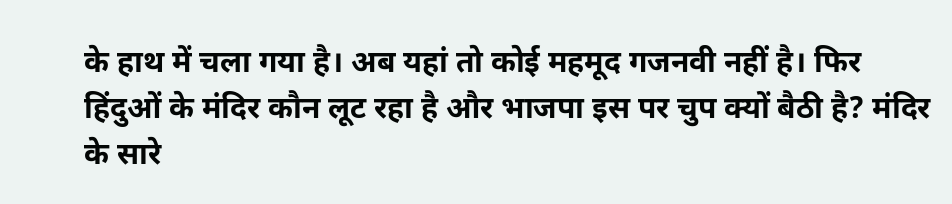के हाथ में चला गया है। अब यहां तो कोई महमूद गजनवी नहीं है। फिर हिंदुओं के मंदिर कौन लूट रहा है और भाजपा इस पर चुप क्यों बैठी है? मंदिर के सारे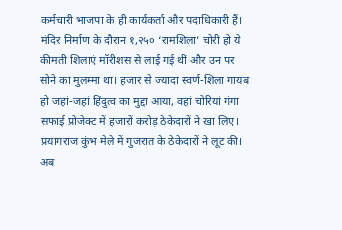कर्मचारी भाजपा के ही कार्यकर्ता और पदाधिकारी हैं। मंदिर निर्माण के दौरान १,२५० ‘रामशिला’ चोरी हो ये कीमती शिलाएं मॉरीशस से लाई गई थीं और उन पर सोने का मुलम्मा था। हजार से ज्यादा स्वर्ण-शिला गायब हो जहां-जहां हिंदुत्व का मुद्दा आया, वहां चोरियां गंगा सफाई प्रोजेक्ट में हजारों करोड़ ठेकेदारों ने खा लिए। प्रयागराज कुंभ मेले में गुजरात के ठेकेदारों ने लूट की। अब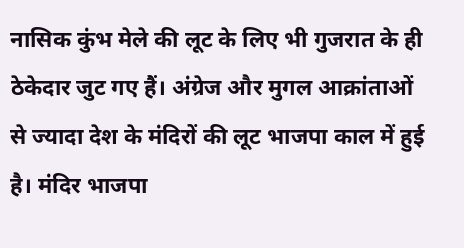नासिक कुंभ मेले की लूट के लिए भी गुजरात के ही ठेकेदार जुट गए हैं। अंग्रेज और मुगल आक्रांताओं से ज्यादा देश के मंदिरों की लूट भाजपा काल में हुई है। मंदिर भाजपा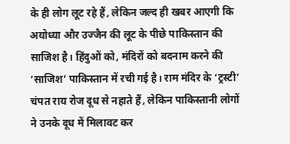के ही लोग लूट रहे हैं, लेकिन जल्द ही खबर आएगी कि अयोध्या और उज्जैन की लूट के पीछे पाकिस्तान की साजिश है। हिंदुओं को, मंदिरों को बदनाम करने की ‘साजिश’ पाकिस्तान में रची गई है। राम मंदिर के ‘ट्रस्टी’ चंपत राय रोज दूध से नहाते हैं, लेकिन पाकिस्तानी लोगों ने उनके दूध में मिलावट कर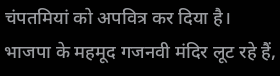चंपतमियां को अपवित्र कर दिया है। भाजपा के महमूद गजनवी मंदिर लूट रहे हैं,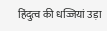हिंदुत्व की धज्जियां उड़ा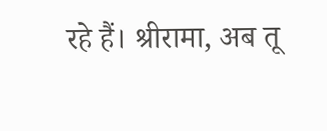रहे हैं। श्रीरामा, अब तू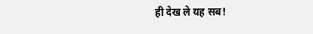ही देख ले यह सब!